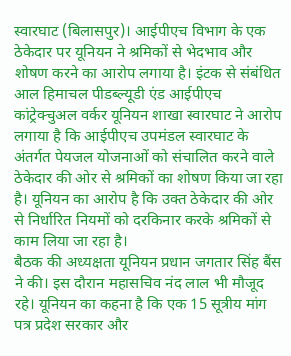स्वारघाट (बिलासपुर)। आईपीएच विभाग के एक ठेकेदार पर यूनियन ने श्रमिकों से भेदभाव और शोषण करने का आरोप लगाया है। इंटक से संबंधित आल हिमाचल पीडब्ल्यूडी एंड आईपीएच कांट्रेक्चुअल वर्कर यूनियन शाखा स्वारघाट ने आरोप लगाया है कि आईपीएच उपमंडल स्वारघाट के अंतर्गत पेयजल योजनाओं को संचालित करने वाले ठेकेदार की ओर से श्रमिकों का शोषण किया जा रहा है। यूनियन का आरोप है कि उक्त ठेकेदार की ओर से निर्धारित नियमों को दरकिनार करके श्रमिकों से काम लिया जा रहा है।
बैठक की अध्यक्षता यूनियन प्रधान जगतार सिंह बैंस ने की। इस दौरान महासचिव नंद लाल भी मौजूद रहे। यूनियन का कहना है कि एक 15 सूत्रीय मांग पत्र प्रदेश सरकार और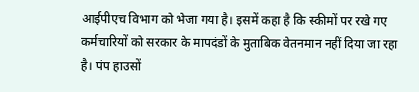आईपीएच विभाग को भेजा गया है। इसमें कहा है कि स्कीमों पर रखे गए कर्मचारियों को सरकार के मापदंडों के मुताबिक वेतनमान नहीं दिया जा रहा है। पंप हाउसों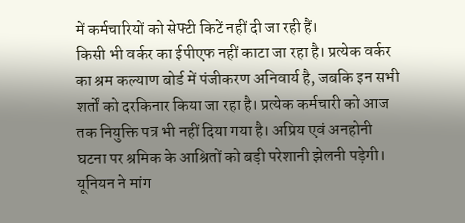में कर्मचारियों को सेफ्टी किटें नहीं दी जा रही हैं।
किसी भी वर्कर का ईपीएफ नहीं काटा जा रहा है। प्रत्येक वर्कर का श्रम कल्याण बोर्ड में पंजीकरण अनिवार्य है, जबकि इन सभी शर्तों को दरकिनार किया जा रहा है। प्रत्येक कर्मचारी को आज तक नियुक्ति पत्र भी नहीं दिया गया है। अप्रिय एवं अनहोनी घटना पर श्रमिक के आश्रितों को बड़ी परेशानी झेलनी पड़ेगी।
यूनियन ने मांग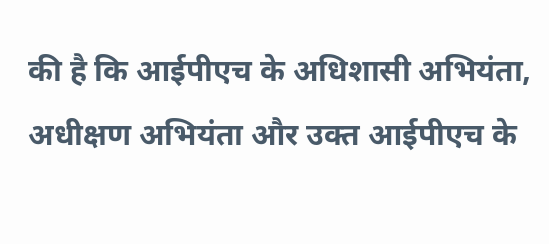की है कि आईपीएच के अधिशासी अभियंता, अधीक्षण अभियंता और उक्त आईपीएच के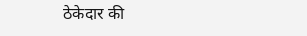ठेकेदार की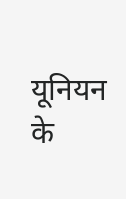यूनियन के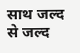साथ जल्द से जल्द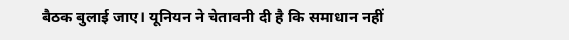बैठक बुलाई जाए। यूनियन ने चेतावनी दी है कि समाधान नहीं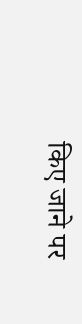किए जाने पर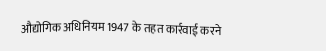औद्योगिक अधिनियम 1947 के तहत कार्रवाई करने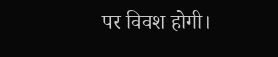पर विवश होगी।